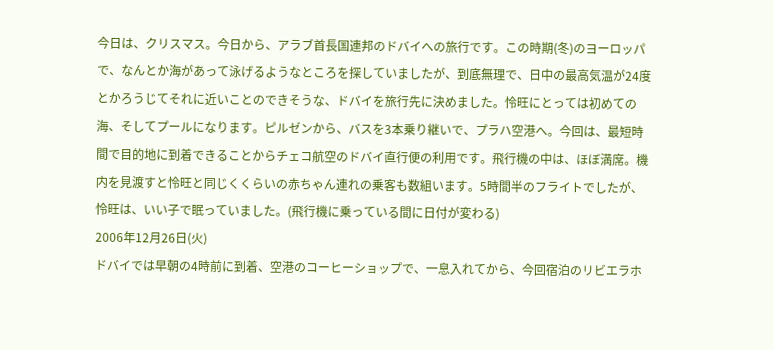今日は、クリスマス。今日から、アラブ首長国連邦のドバイへの旅行です。この時期(冬)のヨーロッパで、なんとか海があって泳げるようなところを探していましたが、到底無理で、日中の最高気温が24度とかろうじてそれに近いことのできそうな、ドバイを旅行先に決めました。怜旺にとっては初めての海、そしてプールになります。ピルゼンから、バスを3本乗り継いで、プラハ空港へ。今回は、最短時間で目的地に到着できることからチェコ航空のドバイ直行便の利用です。飛行機の中は、ほぼ満席。機内を見渡すと怜旺と同じくくらいの赤ちゃん連れの乗客も数組います。5時間半のフライトでしたが、怜旺は、いい子で眠っていました。(飛行機に乗っている間に日付が変わる)
2006年12月26日(火)
ドバイでは早朝の4時前に到着、空港のコーヒーショップで、一息入れてから、今回宿泊のリビエラホ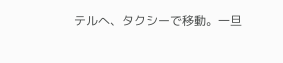テルへ、タクシーで移動。一旦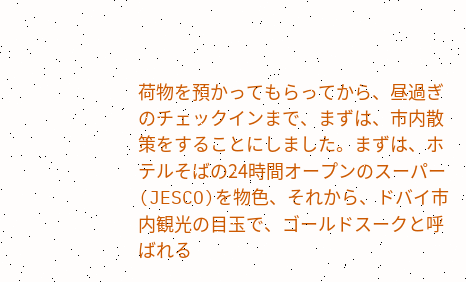荷物を預かってもらってから、昼過ぎのチェックインまで、まずは、市内散策をすることにしました。まずは、ホテルそばの24時間オープンのスーパー(JESCO)を物色、それから、ドバイ市内観光の目玉で、ゴールドスークと呼ばれる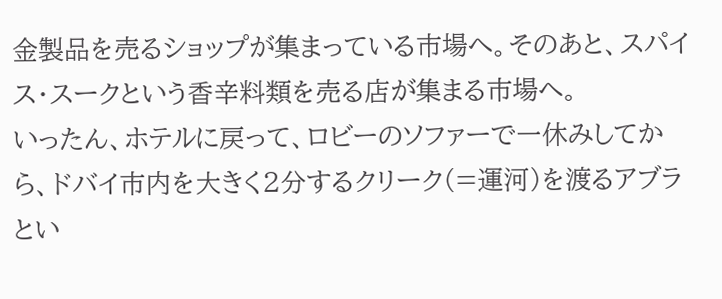金製品を売るショップが集まっている市場へ。そのあと、スパイス・スークという香辛料類を売る店が集まる市場へ。
いったん、ホテルに戻って、ロビーのソファーで一休みしてから、ドバイ市内を大きく2分するクリーク(=運河)を渡るアブラとい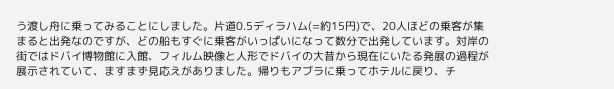う渡し舟に乗ってみることにしました。片道0.5ディラハム(=約15円)で、20人ほどの乗客が集まると出発なのですが、どの船もすぐに乗客がいっぱいになって数分で出発しています。対岸の街ではドバイ博物館に入館、フィルム映像と人形でドバイの大昔から現在にいたる発展の過程が展示されていて、ますまず見応えがありました。帰りもアブラに乗ってホテルに戻り、チ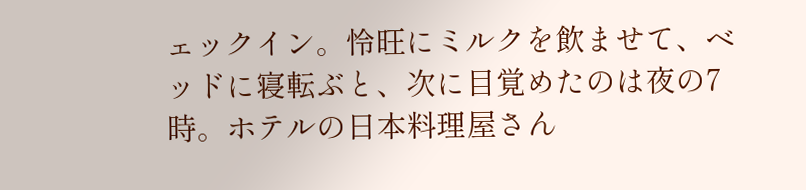ェックイン。怜旺にミルクを飲ませて、ベッドに寝転ぶと、次に目覚めたのは夜の7時。ホテルの日本料理屋さん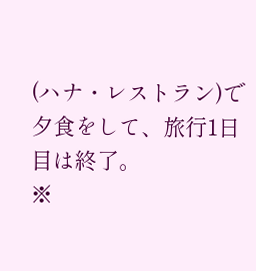(ハナ・レストラン)で夕食をして、旅行1日目は終了。
※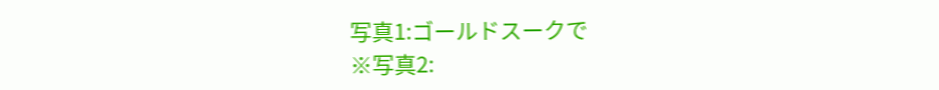写真1:ゴールドスークで
※写真2: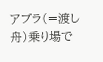アブラ(=渡し舟)乗り場で